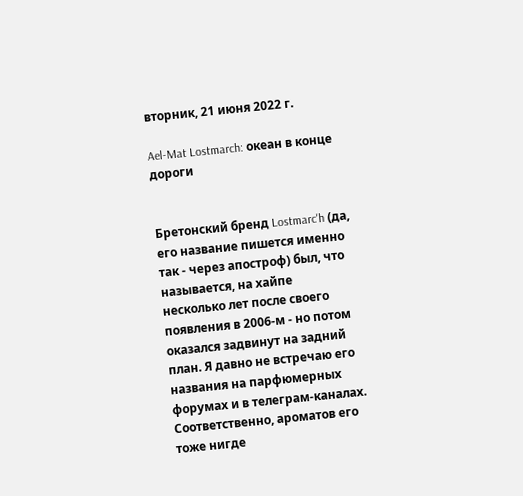вторник, 21 июня 2022 г.

Ael-Mat Lostmarch: океан в конце дороги


Бретонский бренд Lostmarc'h (да, его название пишется именно так - через апостроф) был, что называется, на хайпе несколько лет после своего появления в 2006-м - но потом оказался задвинут на задний план. Я давно не встречаю его названия на парфюмерных форумах и в телеграм-каналах. Соответственно, ароматов его тоже нигде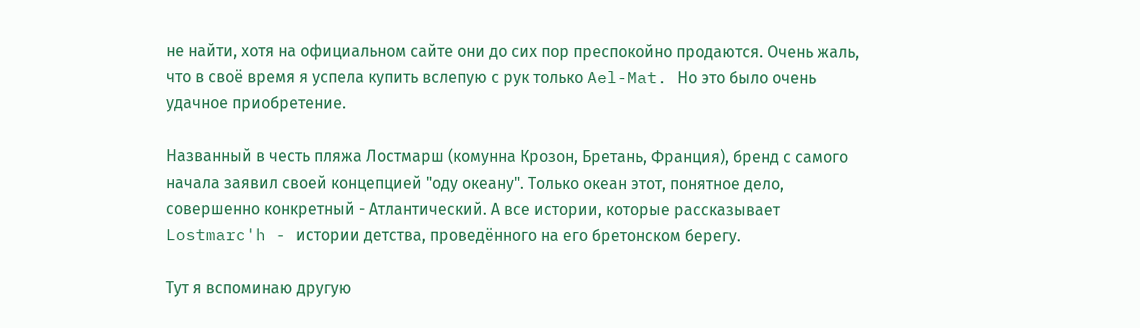не найти, хотя на официальном сайте они до сих пор преспокойно продаются. Очень жаль, что в своё время я успела купить вслепую с рук только Ael-Mat. Но это было очень удачное приобретение.

Названный в честь пляжа Лостмарш (комунна Крозон, Бретань, Франция), бренд с самого начала заявил своей концепцией "оду океану". Только океан этот, понятное дело, совершенно конкретный - Атлантический. А все истории, которые рассказывает Lostmarc'h - истории детства, проведённого на его бретонском берегу.

Тут я вспоминаю другую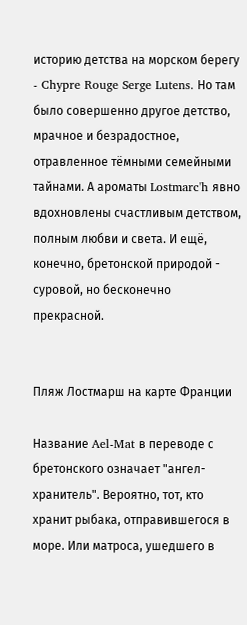историю детства на морском берегу - Chypre Rouge Serge Lutens. Но там было совершенно другое детство, мрачное и безрадостное, отравленное тёмными семейными тайнами. А ароматы Lostmarc'h явно вдохновлены счастливым детством, полным любви и света. И ещё, конечно, бретонской природой - суровой, но бесконечно прекрасной.


Пляж Лостмарш на карте Франции

Название Ael-Mat в переводе с бретонского означает "ангел-хранитель". Вероятно, тот, кто хранит рыбака, отправившегося в море. Или матроса, ушедшего в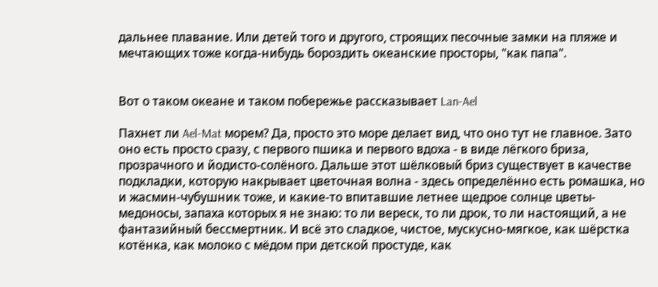дальнее плавание. Или детей того и другого, строящих песочные замки на пляже и мечтающих тоже когда-нибудь бороздить океанские просторы, "как папа".


Вот о таком океане и таком побережье рассказывает Lan-Ael

Пахнет ли Ael-Mat морем? Да, просто это море делает вид, что оно тут не главное. Зато оно есть просто сразу, с первого пшика и первого вдоха - в виде лёгкого бриза, прозрачного и йодисто-солёного. Дальше этот шёлковый бриз существует в качестве подкладки, которую накрывает цветочная волна - здесь определённо есть ромашка, но и жасмин-чубушник тоже, и какие-то впитавшие летнее щедрое солнце цветы-медоносы, запаха которых я не знаю: то ли вереск, то ли дрок, то ли настоящий, а не фантазийный бессмертник. И всё это сладкое, чистое, мускусно-мягкое, как шёрстка котёнка, как молоко с мёдом при детской простуде, как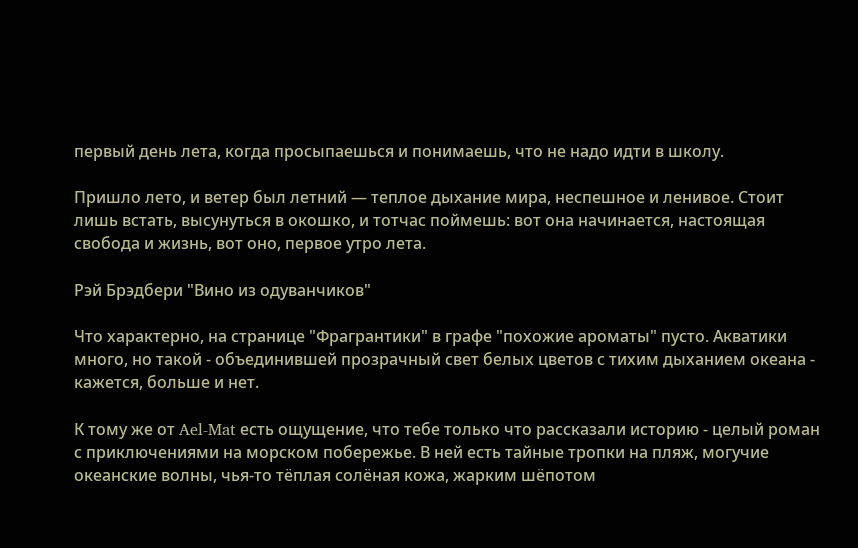первый день лета, когда просыпаешься и понимаешь, что не надо идти в школу.

Пришло лето, и ветер был летний — теплое дыхание мира, неспешное и ленивое. Стоит лишь встать, высунуться в окошко, и тотчас поймешь: вот она начинается, настоящая свобода и жизнь, вот оно, первое утро лета.

Рэй Брэдбери "Вино из одуванчиков"

Что характерно, на странице "Фрагрантики" в графе "похожие ароматы" пусто. Акватики много, но такой - объединившей прозрачный свет белых цветов с тихим дыханием океана - кажется, больше и нет.

К тому же от Ael-Mat есть ощущение, что тебе только что рассказали историю - целый роман с приключениями на морском побережье. В ней есть тайные тропки на пляж, могучие океанские волны, чья-то тёплая солёная кожа, жарким шёпотом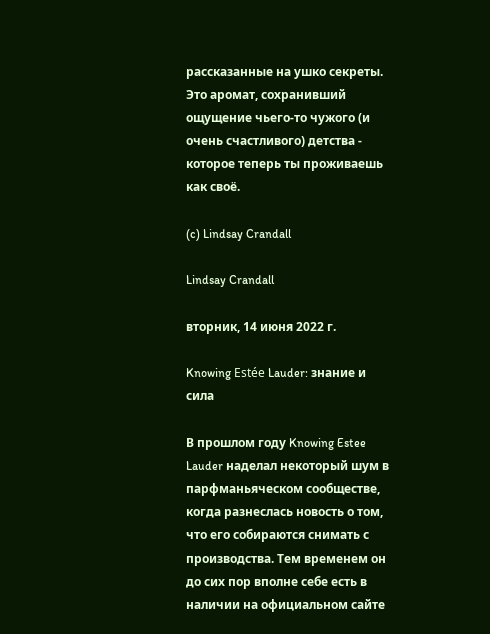рассказанные на ушко секреты. Это аромат, сохранивший ощущение чьего-то чужого (и очень счастливого) детства - которое теперь ты проживаешь как своё.

(c) Lindsay Crandall

Lindsay Crandall

вторник, 14 июня 2022 г.

Knowing Estée Lauder: знание и сила

В прошлом году Knowing Estee Lauder наделал некоторый шум в парфманьяческом сообществе, когда разнеслась новость о том, что его собираются снимать с производства. Тем временем он до сих пор вполне себе есть в наличии на официальном сайте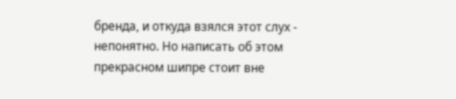бренда, и откуда взялся этот слух - непонятно. Но написать об этом прекрасном шипре стоит вне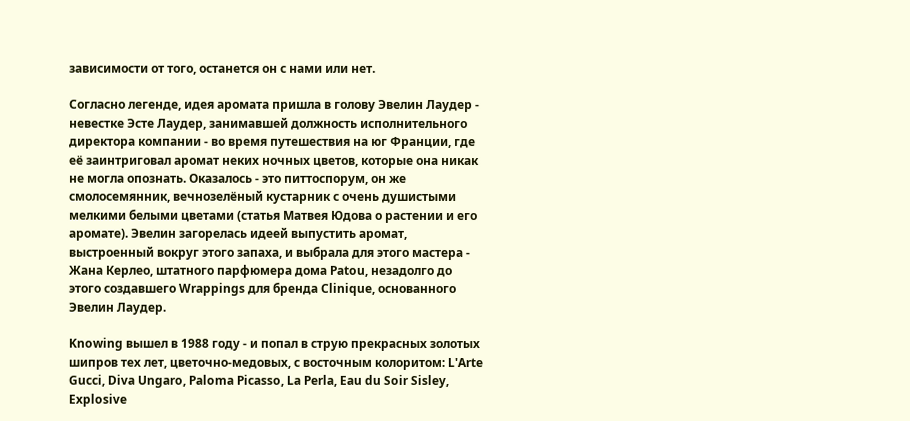зависимости от того, останется он с нами или нет.

Согласно легенде, идея аромата пришла в голову Эвелин Лаудер - невестке Эсте Лаудер, занимавшей должность исполнительного директора компании - во время путешествия на юг Франции, где её заинтриговал аромат неких ночных цветов, которые она никак не могла опознать. Оказалось - это питтоспорум, он же смолосемянник, вечнозелёный кустарник с очень душистыми мелкими белыми цветами (статья Матвея Юдова о растении и его аромате). Эвелин загорелась идеей выпустить аромат, выстроенный вокруг этого запаха, и выбрала для этого мастера - Жана Керлео, штатного парфюмера дома Patou, незадолго до этого создавшего Wrappings для бренда Clinique, основанного Эвелин Лаудер.

Knowing вышел в 1988 году - и попал в струю прекрасных золотых шипров тех лет, цветочно-медовых, с восточным колоритом: L'Arte Gucci, Diva Ungaro, Paloma Picasso, La Perla, Eau du Soir Sisley, Explosive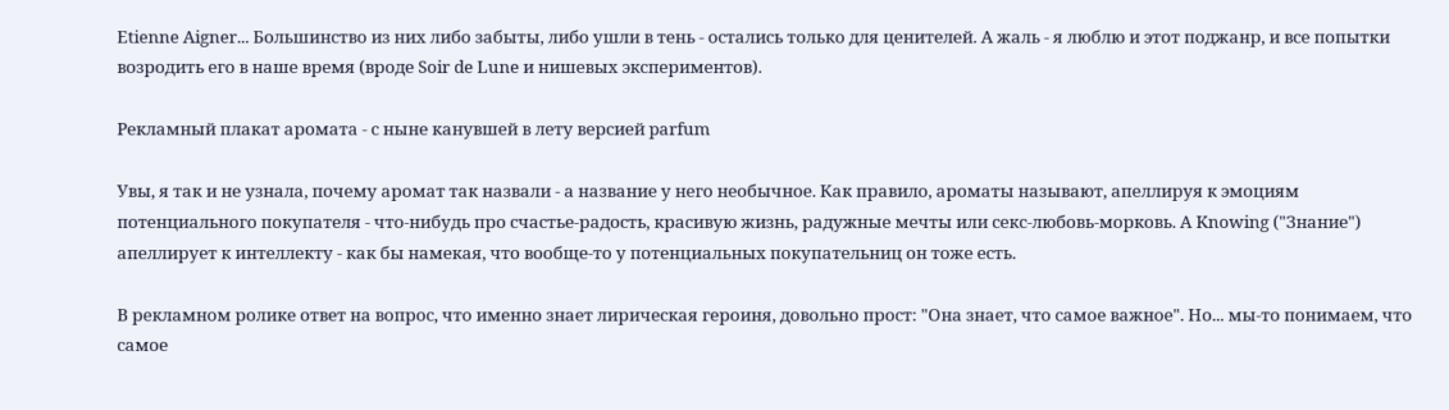Etienne Aigner... Большинство из них либо забыты, либо ушли в тень - остались только для ценителей. А жаль - я люблю и этот поджанр, и все попытки возродить его в наше время (вроде Soir de Lune и нишевых экспериментов).

Рекламный плакат аромата - с ныне канувшей в лету версией parfum

Увы, я так и не узнала, почему аромат так назвали - а название у него необычное. Как правило, ароматы называют, апеллируя к эмоциям потенциального покупателя - что-нибудь про счастье-радость, красивую жизнь, радужные мечты или секс-любовь-морковь. А Knowing ("Знание") апеллирует к интеллекту - как бы намекая, что вообще-то у потенциальных покупательниц он тоже есть.

В рекламном ролике ответ на вопрос, что именно знает лирическая героиня, довольно прост: "Она знает, что самое важное". Но... мы-то понимаем, что самое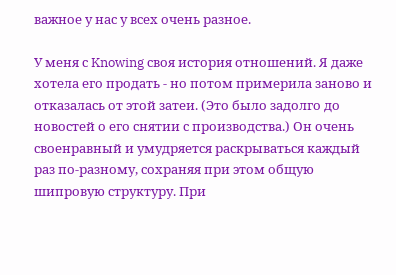важное у нас у всех очень разное.

У меня с Knowing своя история отношений. Я даже хотела его продать - но потом примерила заново и отказалась от этой затеи. (Это было задолго до новостей о его снятии с производства.) Он очень своенравный и умудряется раскрываться каждый раз по-разному, сохраняя при этом общую шипровую структуру. При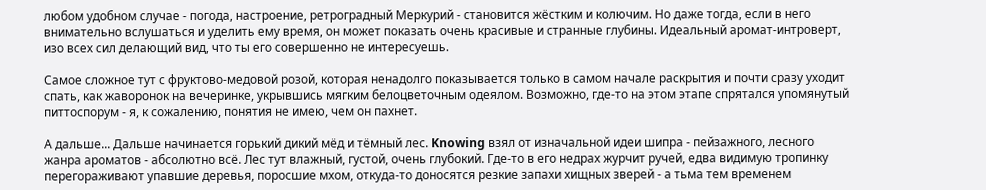любом удобном случае - погода, настроение, ретроградный Меркурий - становится жёстким и колючим. Но даже тогда, если в него внимательно вслушаться и уделить ему время, он может показать очень красивые и странные глубины. Идеальный аромат-интроверт, изо всех сил делающий вид, что ты его совершенно не интересуешь.

Самое сложное тут с фруктово-медовой розой, которая ненадолго показывается только в самом начале раскрытия и почти сразу уходит спать, как жаворонок на вечеринке, укрывшись мягким белоцветочным одеялом. Возможно, где-то на этом этапе спрятался упомянутый питтоспорум - я, к сожалению, понятия не имею, чем он пахнет.

А дальше... Дальше начинается горький дикий мёд и тёмный лес. Knowing взял от изначальной идеи шипра - пейзажного, лесного жанра ароматов - абсолютно всё. Лес тут влажный, густой, очень глубокий. Где-то в его недрах журчит ручей, едва видимую тропинку перегораживают упавшие деревья, поросшие мхом, откуда-то доносятся резкие запахи хищных зверей - а тьма тем временем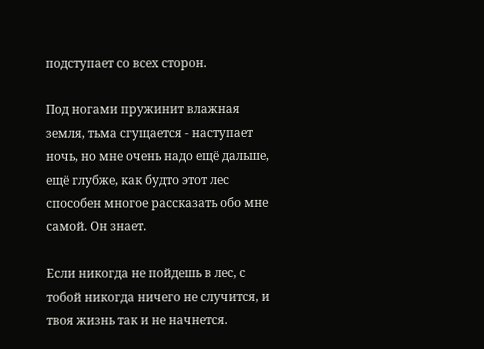подступает со всех сторон.

Под ногами пружинит влажная земля, тьма сгущается - наступает ночь, но мне очень надо ещё дальше, ещё глубже, как будто этот лес способен многое рассказать обо мне самой. Он знает.

Если никогда не пойдешь в лес, с тобой никогда ничего не случится, и твоя жизнь так и не начнется.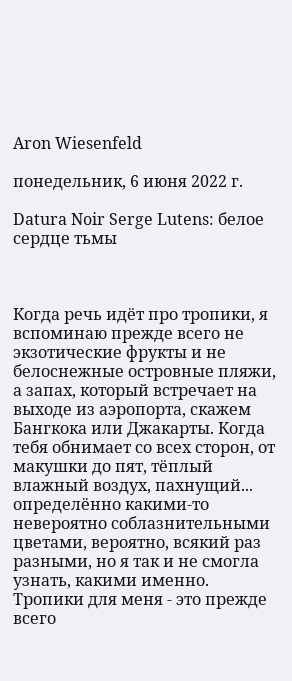Aron Wiesenfeld

понедельник, 6 июня 2022 г.

Datura Noir Serge Lutens: белое сердце тьмы



Когда речь идёт про тропики, я вспоминаю прежде всего не экзотические фрукты и не белоснежные островные пляжи, а запах, который встречает на выходе из аэропорта, скажем Бангкока или Джакарты. Когда тебя обнимает со всех сторон, от макушки до пят, тёплый влажный воздух, пахнущий... определённо какими-то невероятно соблазнительными цветами, вероятно, всякий раз разными, но я так и не смогла узнать, какими именно. Тропики для меня - это прежде всего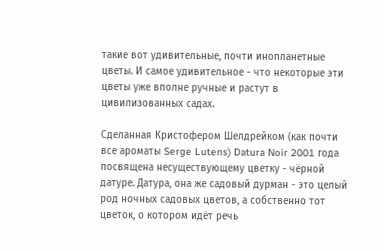такие вот удивительные, почти инопланетные цветы. И самое удивительное - что некоторые эти цветы уже вполне ручные и растут в цивилизованных садах.

Сделанная Кристофером Шелдрейком (как почти все ароматы Serge Lutens) Datura Noir 2001 года посвящена несуществующему цветку - чёрной датуре. Датура, она же садовый дурман - это целый род ночных садовых цветов, а собственно тот цветок, о котором идёт речь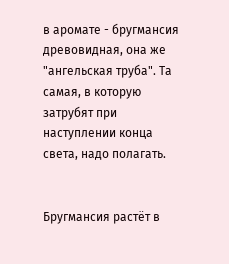в аромате - бругмансия древовидная, она же "ангельская труба". Та самая, в которую затрубят при наступлении конца света, надо полагать.


Бругмансия растёт в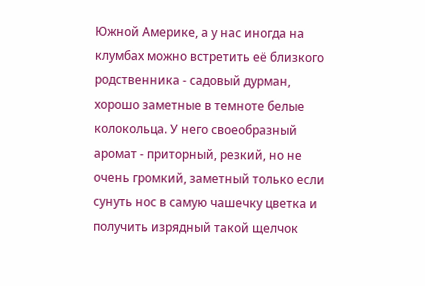Южной Америке, а у нас иногда на клумбах можно встретить её близкого родственника - садовый дурман, хорошо заметные в темноте белые колокольца. У него своеобразный аромат - приторный, резкий, но не очень громкий, заметный только если сунуть нос в самую чашечку цветка и получить изрядный такой щелчок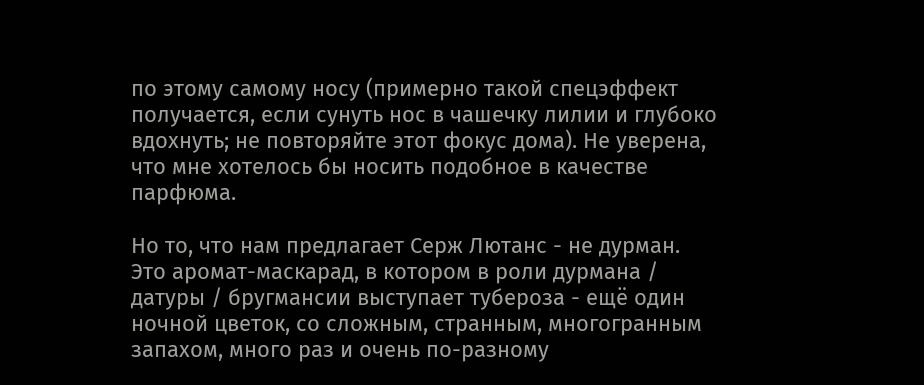по этому самому носу (примерно такой спецэффект получается, если сунуть нос в чашечку лилии и глубоко вдохнуть; не повторяйте этот фокус дома). Не уверена, что мне хотелось бы носить подобное в качестве парфюма.

Но то, что нам предлагает Серж Лютанс - не дурман. Это аромат-маскарад, в котором в роли дурмана / датуры / бругмансии выступает тубероза - ещё один ночной цветок, со сложным, странным, многогранным запахом, много раз и очень по-разному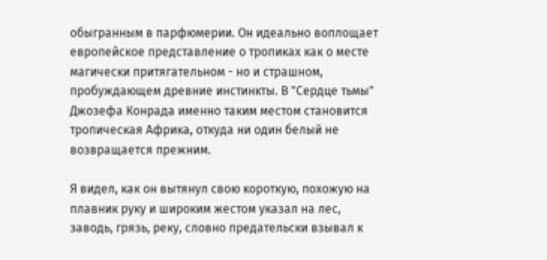обыгранным в парфюмерии. Он идеально воплощает европейское представление о тропиках как о месте магически притягательном - но и страшном, пробуждающем древние инстинкты. В "Сердце тьмы" Джозефа Конрада именно таким местом становится тропическая Африка, откуда ни один белый не возвращается прежним.

Я видел, как он вытянул свою короткую, похожую на плавник руку и широким жестом указал на лес, заводь, грязь, реку, словно предательски взывал к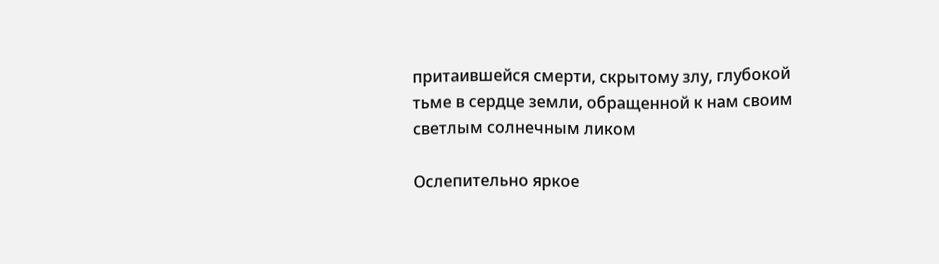притаившейся смерти, скрытому злу, глубокой тьме в сердце земли, обращенной к нам своим светлым солнечным ликом

Ослепительно яркое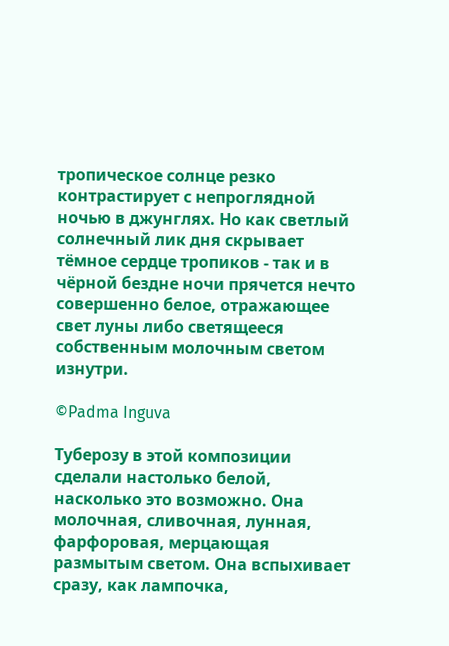тропическое солнце резко контрастирует с непроглядной ночью в джунглях. Но как светлый солнечный лик дня скрывает тёмное сердце тропиков - так и в чёрной бездне ночи прячется нечто совершенно белое, отражающее свет луны либо светящееся собственным молочным светом изнутри.

©Padma Inguva

Туберозу в этой композиции сделали настолько белой, насколько это возможно. Она молочная, сливочная, лунная, фарфоровая, мерцающая размытым светом. Она вспыхивает сразу, как лампочка,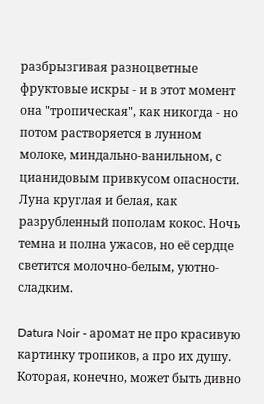разбрызгивая разноцветные фруктовые искры - и в этот момент она "тропическая", как никогда - но потом растворяется в лунном молоке, миндально-ванильном, с цианидовым привкусом опасности. Луна круглая и белая, как разрубленный пополам кокос. Ночь темна и полна ужасов, но её сердце светится молочно-белым, уютно-сладким.

Datura Noir - аромат не про красивую картинку тропиков, а про их душу. Которая, конечно, может быть дивно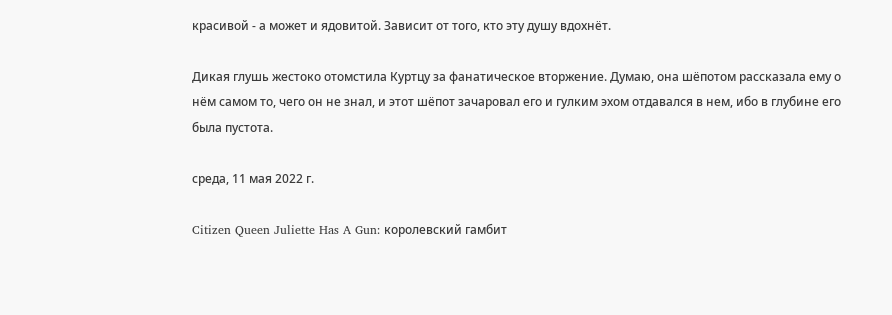красивой - а может и ядовитой. Зависит от того, кто эту душу вдохнёт.

Дикая глушь жестоко отомстила Куртцу за фанатическое вторжение. Думаю, она шёпотом рассказала ему о нём самом то, чего он не знал, и этот шёпот зачаровал его и гулким эхом отдавался в нем, ибо в глубине его была пустота.

среда, 11 мая 2022 г.

Citizen Queen Juliette Has A Gun: королевский гамбит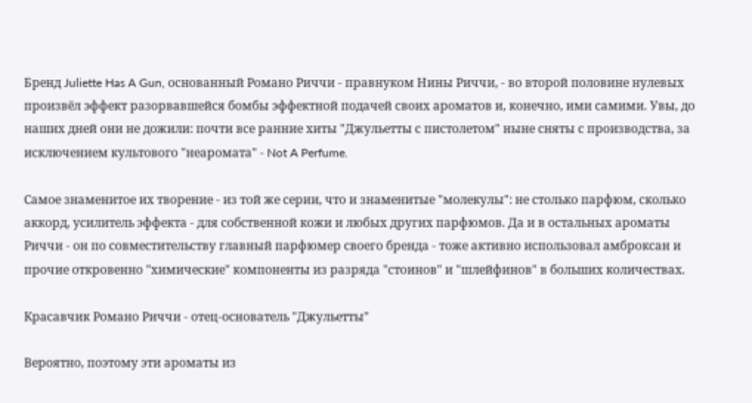Бренд Juliette Has A Gun, основанный Романо Риччи - правнуком Нины Риччи, - во второй половине нулевых произвёл эффект разорвавшейся бомбы эффектной подачей своих ароматов и, конечно, ими самими. Увы, до наших дней они не дожили: почти все ранние хиты "Джульетты с пистолетом" ныне сняты с производства, за исключением культового "неаромата" - Not A Perfume.

Самое знаменитое их творение - из той же серии, что и знаменитые "молекулы": не столько парфюм, сколько аккорд, усилитель эффекта - для собственной кожи и любых других парфюмов. Да и в остальных ароматы Риччи - он по совместительству главный парфюмер своего бренда - тоже активно использовал амброксан и прочие откровенно "химические" компоненты из разряда "стоинов" и "шлейфинов" в больших количествах.

Красавчик Романо Риччи - отец-основатель "Джульетты"

Вероятно, поэтому эти ароматы из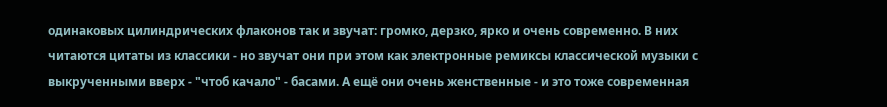одинаковых цилиндрических флаконов так и звучат: громко, дерзко, ярко и очень современно. В них читаются цитаты из классики - но звучат они при этом как электронные ремиксы классической музыки с выкрученными вверх - "чтоб качало" - басами. А ещё они очень женственные - и это тоже современная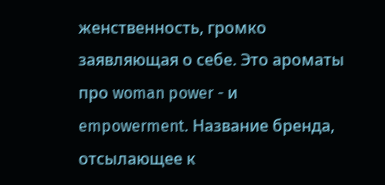женственность, громко заявляющая о себе. Это ароматы про woman power - и empowerment. Название бренда, отсылающее к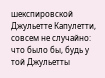шекспировской Джульетте Капулетти, совсем не случайно: что было бы, будь у той Джульетты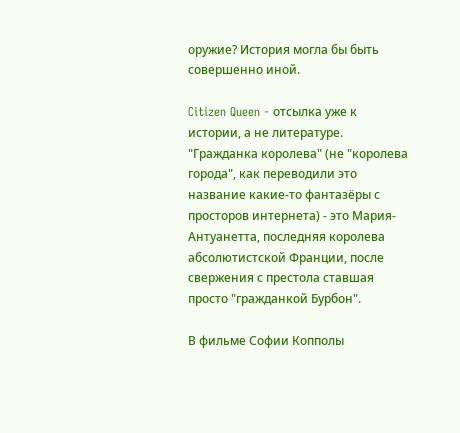оружие? История могла бы быть совершенно иной.

Citizen Queen - отсылка уже к истории, а не литературе. "Гражданка королева" (не "королева города", как переводили это название какие-то фантазёры с просторов интернета) - это Мария-Антуанетта, последняя королева абсолютистской Франции, после свержения с престола ставшая просто "гражданкой Бурбон".

В фильме Софии Копполы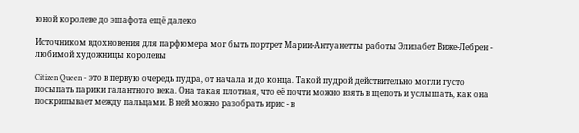юной королеве до эшафота ещё далеко

Источником вдохновения для парфюмера мог быть портрет Марии-Антуанетты работы Элизабет Виже-Лебрен - любимой художницы королевы

Citizen Queen - это в первую очередь пудра, от начала и до конца. Такой пудрой действительно могли густо посыпать парики галантного века. Она такая плотная, что её почти можно взять в щепоть и услышать, как она поскрипывает между пальцами. В ней можно разобрать ирис - в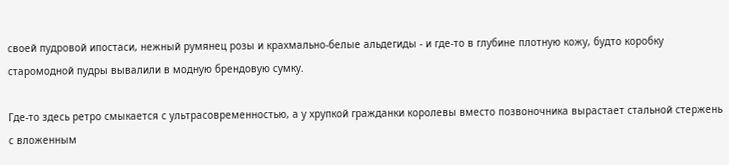своей пудровой ипостаси, нежный румянец розы и крахмально-белые альдегиды - и где-то в глубине плотную кожу, будто коробку старомодной пудры вывалили в модную брендовую сумку.

Где-то здесь ретро смыкается с ультрасовременностью, а у хрупкой гражданки королевы вместо позвоночника вырастает стальной стержень с вложенным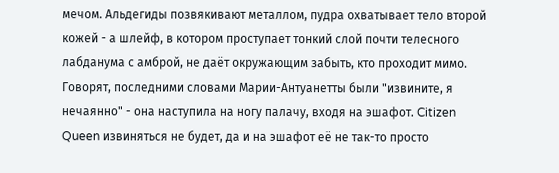мечом. Альдегиды позвякивают металлом, пудра охватывает тело второй кожей - а шлейф, в котором проступает тонкий слой почти телесного лабданума с амброй, не даёт окружающим забыть, кто проходит мимо. Говорят, последними словами Марии-Антуанетты были "извините, я нечаянно" - она наступила на ногу палачу, входя на эшафот. Citizen Queen извиняться не будет, да и на эшафот её не так-то просто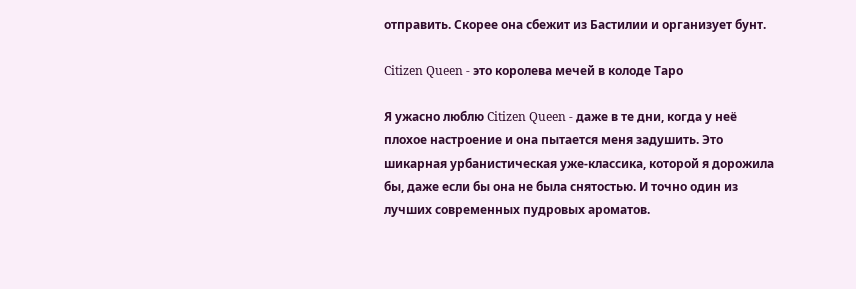отправить. Скорее она сбежит из Бастилии и организует бунт.

Citizen Queen - это королева мечей в колоде Таро

Я ужасно люблю Citizen Queen - даже в те дни, когда у неё плохое настроение и она пытается меня задушить. Это шикарная урбанистическая уже-классика, которой я дорожила бы, даже если бы она не была снятостью. И точно один из лучших современных пудровых ароматов.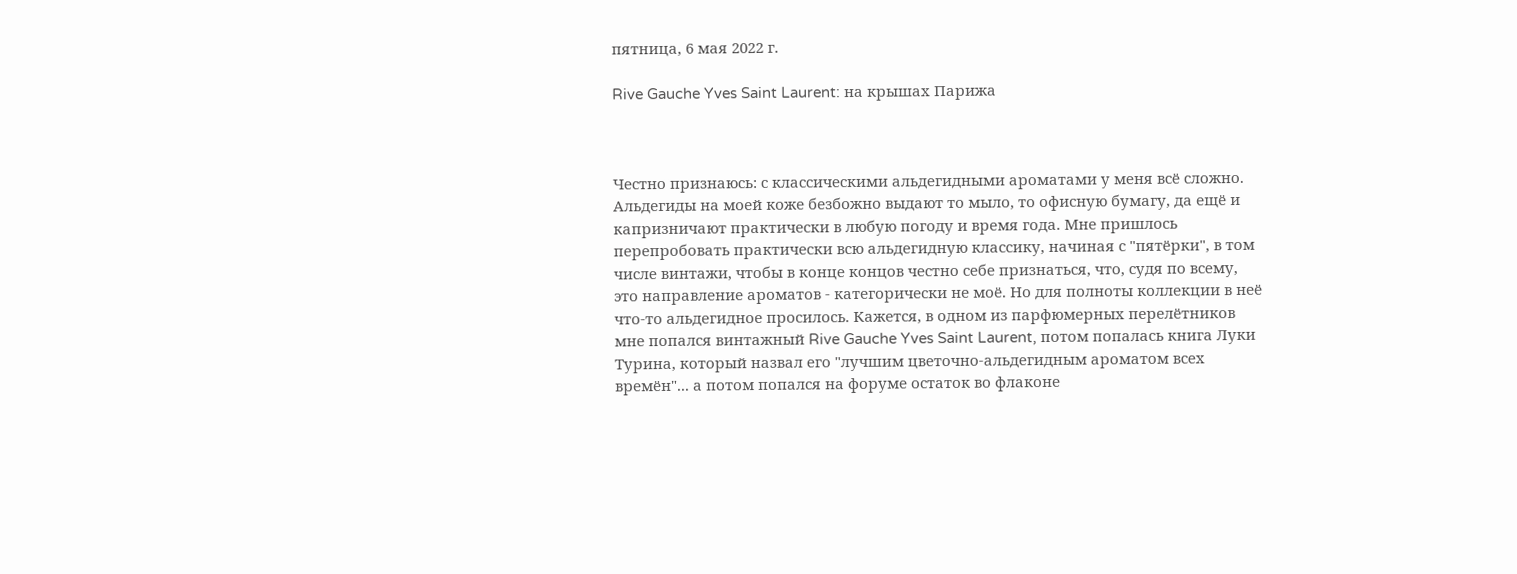пятница, 6 мая 2022 г.

Rive Gauche Yves Saint Laurent: на крышах Парижа



Честно признаюсь: с классическими альдегидными ароматами у меня всё сложно. Альдегиды на моей коже безбожно выдают то мыло, то офисную бумагу, да ещё и капризничают практически в любую погоду и время года. Мне пришлось перепробовать практически всю альдегидную классику, начиная с "пятёрки", в том числе винтажи, чтобы в конце концов честно себе признаться, что, судя по всему, это направление ароматов - категорически не моё. Но для полноты коллекции в неё что-то альдегидное просилось. Кажется, в одном из парфюмерных перелётников мне попался винтажный Rive Gauche Yves Saint Laurent, потом попалась книга Луки Турина, который назвал его "лучшим цветочно-альдегидным ароматом всех времён"... а потом попался на форуме остаток во флаконе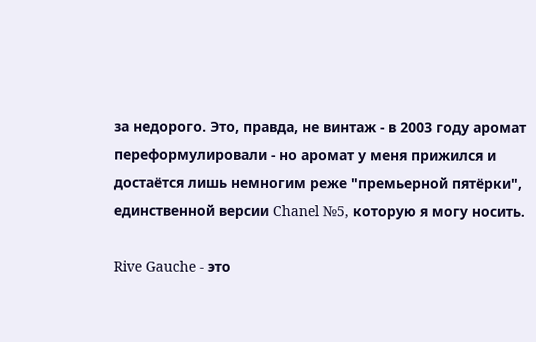за недорого. Это, правда, не винтаж - в 2003 году аромат переформулировали - но аромат у меня прижился и достаётся лишь немногим реже "премьерной пятёрки", единственной версии Chanel №5, которую я могу носить.

Rive Gauche - это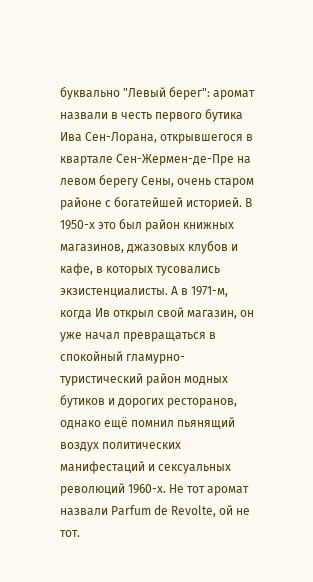буквально "Левый берег": аромат назвали в честь первого бутика Ива Сен-Лорана, открывшегося в квартале Сен-Жермен-де-Пре на левом берегу Сены, очень старом районе с богатейшей историей. В 1950-х это был район книжных магазинов, джазовых клубов и кафе, в которых тусовались экзистенциалисты. А в 1971-м, когда Ив открыл свой магазин, он уже начал превращаться в спокойный гламурно-туристический район модных бутиков и дорогих ресторанов, однако ещё помнил пьянящий воздух политических манифестаций и сексуальных революций 1960-х. Не тот аромат назвали Parfum de Revolte, ой не тот.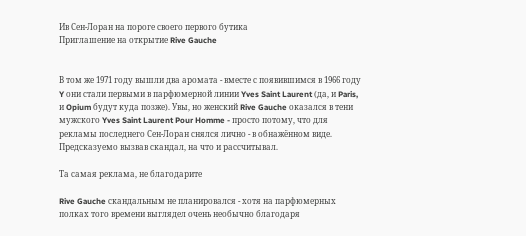Ив Сен-Лоран на пороге своего первого бутика
Приглашение на открытие Rive Gauche


В том же 1971 году вышли два аромата - вместе с появившимся в 1966 году Y они стали первыми в парфюмерной линии Yves Saint Laurent (да, и Paris, и Opium будут куда позже). Увы, но женский Rive Gauche оказался в тени мужского Yves Saint Laurent Pour Homme - просто потому, что для рекламы последнего Сен-Лоран снялся лично - в обнажённом виде. Предсказуемо вызвав скандал, на что и рассчитывал.

Та самая реклама, не благодарите

Rive Gauche скандальным не планировался - хотя на парфюмерных полках того времени выглядел очень необычно благодаря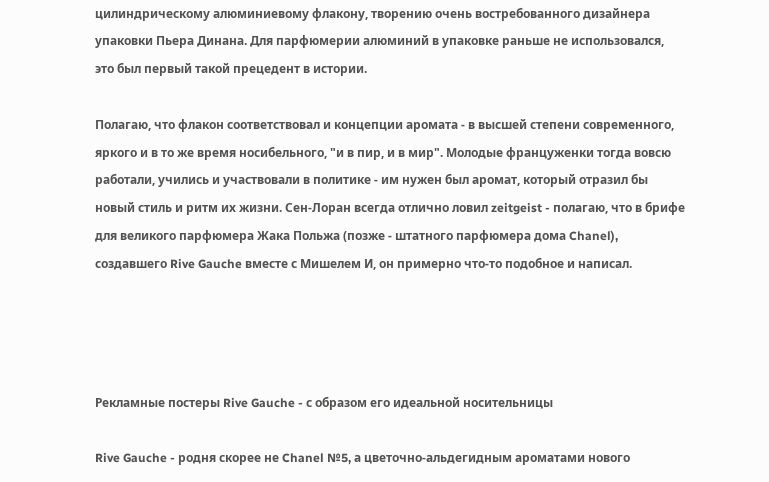цилиндрическому алюминиевому флакону, творению очень востребованного дизайнера упаковки Пьера Динана. Для парфюмерии алюминий в упаковке раньше не использовался, это был первый такой прецедент в истории.

Полагаю, что флакон соответствовал и концепции аромата - в высшей степени современного, яркого и в то же время носибельного, "и в пир, и в мир". Молодые француженки тогда вовсю работали, учились и участвовали в политике - им нужен был аромат, который отразил бы новый стиль и ритм их жизни. Сен-Лоран всегда отлично ловил zeitgeist - полагаю, что в брифе для великого парфюмера Жака Польжа (позже - штатного парфюмера дома Chanel), создавшего Rive Gauche вместе с Мишелем И, он примерно что-то подобное и написал.




Рекламные постеры Rive Gauche - с образом его идеальной носительницы

Rive Gauche - родня скорее не Chanel №5, а цветочно-альдегидным ароматами нового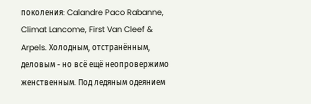поколения: Calandre Paco Rabanne, Climat Lancome, First Van Cleef & Arpels. Холодным, отстранённым, деловым - но всё ещё неопровержимо женственным. Под ледяным одеянием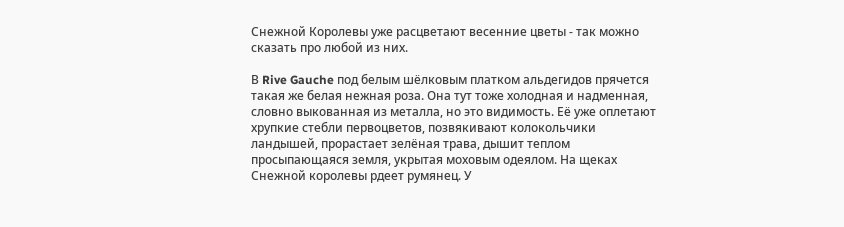Снежной Королевы уже расцветают весенние цветы - так можно сказать про любой из них.

В Rive Gauche под белым шёлковым платком альдегидов прячется такая же белая нежная роза. Она тут тоже холодная и надменная, словно выкованная из металла, но это видимость. Её уже оплетают хрупкие стебли первоцветов, позвякивают колокольчики ландышей, прорастает зелёная трава, дышит теплом просыпающаяся земля, укрытая моховым одеялом. На щеках Снежной королевы рдеет румянец. У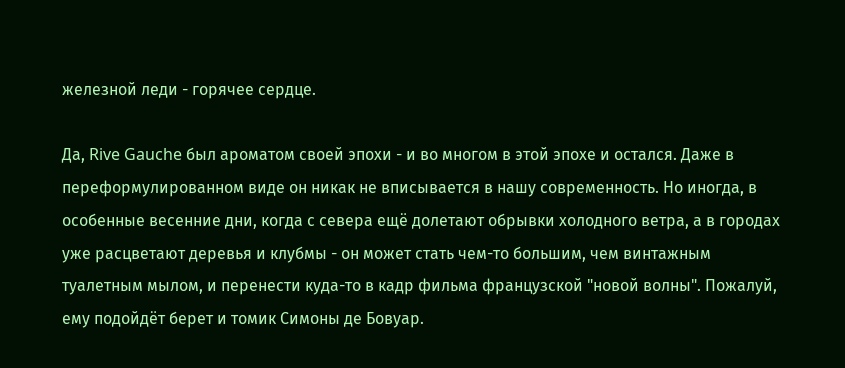железной леди - горячее сердце.

Да, Rive Gauche был ароматом своей эпохи - и во многом в этой эпохе и остался. Даже в переформулированном виде он никак не вписывается в нашу современность. Но иногда, в особенные весенние дни, когда с севера ещё долетают обрывки холодного ветра, а в городах уже расцветают деревья и клубмы - он может стать чем-то большим, чем винтажным туалетным мылом, и перенести куда-то в кадр фильма французской "новой волны". Пожалуй, ему подойдёт берет и томик Симоны де Бовуар.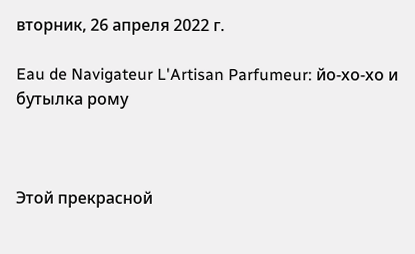вторник, 26 апреля 2022 г.

Eau de Navigateur L'Artisan Parfumeur: йо-хо-хо и бутылка рому



Этой прекрасной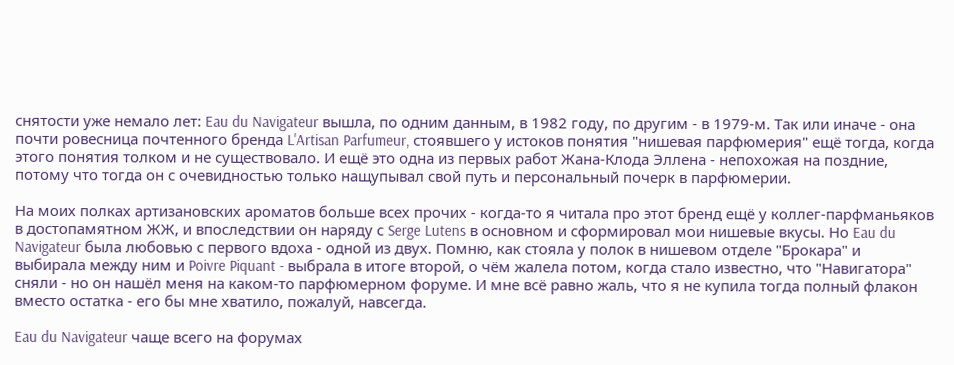снятости уже немало лет: Eau du Navigateur вышла, по одним данным, в 1982 году, по другим - в 1979-м. Так или иначе - она почти ровесница почтенного бренда L'Artisan Parfumeur, стоявшего у истоков понятия "нишевая парфюмерия" ещё тогда, когда этого понятия толком и не существовало. И ещё это одна из первых работ Жана-Клода Эллена - непохожая на поздние, потому что тогда он с очевидностью только нащупывал свой путь и персональный почерк в парфюмерии.

На моих полках артизановских ароматов больше всех прочих - когда-то я читала про этот бренд ещё у коллег-парфманьяков в достопамятном ЖЖ, и впоследствии он наряду с Serge Lutens в основном и сформировал мои нишевые вкусы. Но Eau du Navigateur была любовью с первого вдоха - одной из двух. Помню, как стояла у полок в нишевом отделе "Брокара" и выбирала между ним и Poivre Piquant - выбрала в итоге второй, о чём жалела потом, когда стало известно, что "Навигатора" сняли - но он нашёл меня на каком-то парфюмерном форуме. И мне всё равно жаль, что я не купила тогда полный флакон вместо остатка - его бы мне хватило, пожалуй, навсегда.

Eau du Navigateur чаще всего на форумах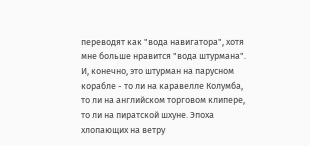переводят как "вода навигатора", хотя мне больше нравится "вода штурмана". И, конечно, это штурман на парусном корабле - то ли на каравелле Колумба, то ли на английском торговом клипере, то ли на пиратской шхуне. Эпоха хлопающих на ветру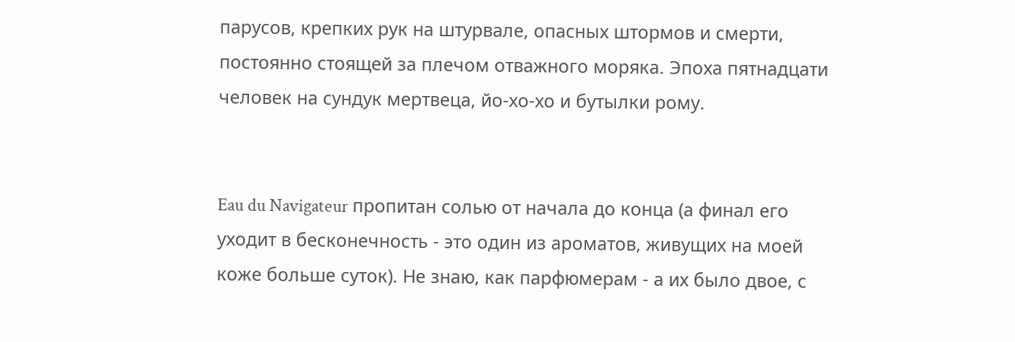парусов, крепких рук на штурвале, опасных штормов и смерти, постоянно стоящей за плечом отважного моряка. Эпоха пятнадцати человек на сундук мертвеца, йо-хо-хо и бутылки рому.


Eau du Navigateur пропитан солью от начала до конца (а финал его уходит в бесконечность - это один из ароматов, живущих на моей коже больше суток). Не знаю, как парфюмерам - а их было двое, с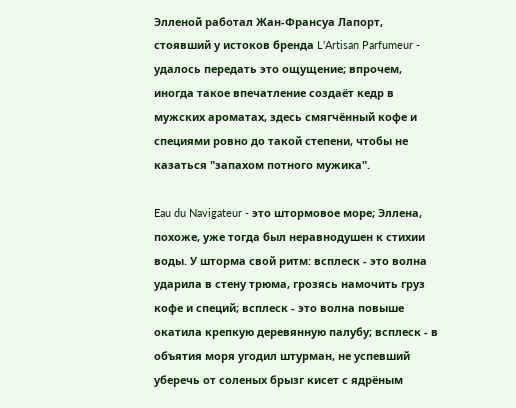Элленой работал Жан-Франсуа Лапорт, стоявший у истоков бренда L'Artisan Parfumeur - удалось передать это ощущение; впрочем, иногда такое впечатление создаёт кедр в мужских ароматах, здесь смягчённый кофе и специями ровно до такой степени, чтобы не казаться "запахом потного мужика".

Eau du Navigateur - это штормовое море; Эллена, похоже, уже тогда был неравнодушен к стихии воды. У шторма свой ритм: всплеск - это волна ударила в стену трюма, грозясь намочить груз кофе и специй; всплеск - это волна повыше окатила крепкую деревянную палубу; всплеск - в объятия моря угодил штурман, не успевший уберечь от соленых брызг кисет с ядрёным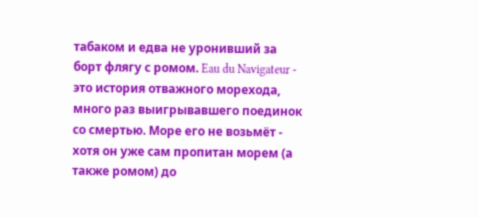табаком и едва не уронивший за борт флягу с ромом. Eau du Navigateur - это история отважного морехода, много раз выигрывавшего поединок со смертью. Море его не возьмёт - хотя он уже сам пропитан морем (а также ромом) до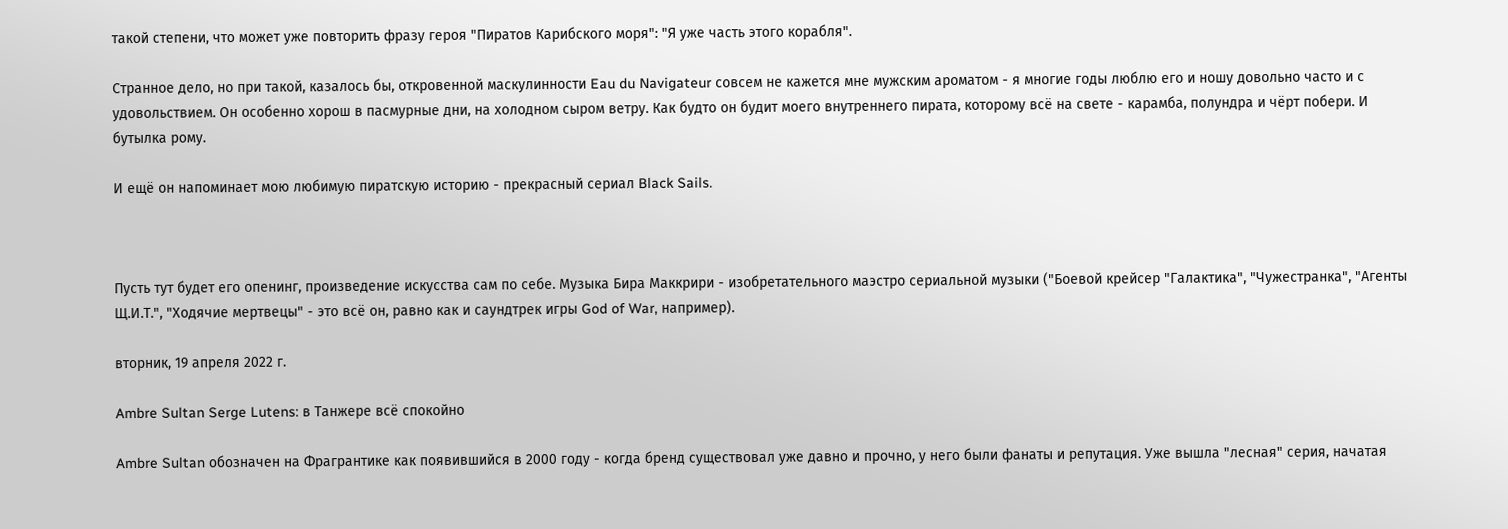такой степени, что может уже повторить фразу героя "Пиратов Карибского моря": "Я уже часть этого корабля".

Странное дело, но при такой, казалось бы, откровенной маскулинности Eau du Navigateur совсем не кажется мне мужским ароматом - я многие годы люблю его и ношу довольно часто и с удовольствием. Он особенно хорош в пасмурные дни, на холодном сыром ветру. Как будто он будит моего внутреннего пирата, которому всё на свете - карамба, полундра и чёрт побери. И бутылка рому.

И ещё он напоминает мою любимую пиратскую историю - прекрасный сериал Black Sails.



Пусть тут будет его опенинг, произведение искусства сам по себе. Музыка Бира Маккрири - изобретательного маэстро сериальной музыки ("Боевой крейсер "Галактика", "Чужестранка", "Агенты Щ.И.Т.", "Ходячие мертвецы" - это всё он, равно как и саундтрек игры God of War, например).

вторник, 19 апреля 2022 г.

Ambre Sultan Serge Lutens: в Танжере всё спокойно

Ambre Sultan обозначен на Фрагрантике как появившийся в 2000 году - когда бренд существовал уже давно и прочно, у него были фанаты и репутация. Уже вышла "лесная" серия, начатая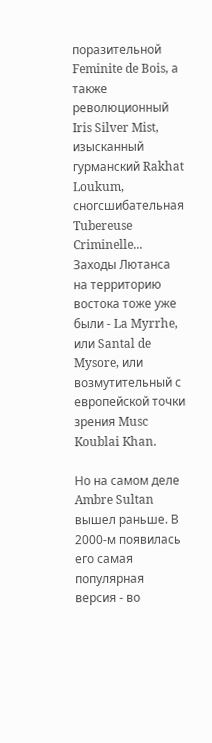поразительной Feminite de Bois, а также революционный Iris Silver Mist, изысканный гурманский Rakhat Loukum, сногсшибательная Tubereuse Criminelle... Заходы Лютанса на территорию востока тоже уже были - La Myrrhe, или Santal de Mysore, или возмутительный с европейской точки зрения Musc Koublai Khan.

Но на самом деле Ambre Sultan вышел раньше. В 2000-м появилась его самая популярная версия - во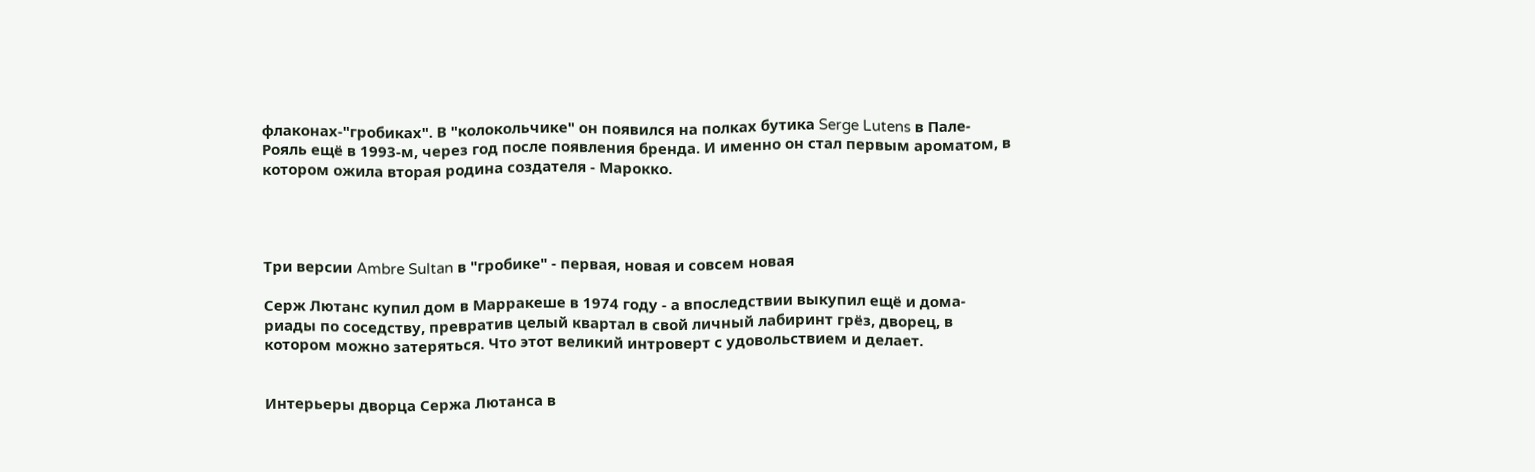флаконах-"гробиках". В "колокольчике" он появился на полках бутика Serge Lutens в Пале-Рояль ещё в 1993-м, через год после появления бренда. И именно он стал первым ароматом, в котором ожила вторая родина создателя - Марокко.




Три версии Ambre Sultan в "гробике" - первая, новая и совсем новая

Серж Лютанс купил дом в Марракеше в 1974 году - а впоследствии выкупил ещё и дома-риады по соседству, превратив целый квартал в свой личный лабиринт грёз, дворец, в котором можно затеряться. Что этот великий интроверт с удовольствием и делает.


Интерьеры дворца Сержа Лютанса в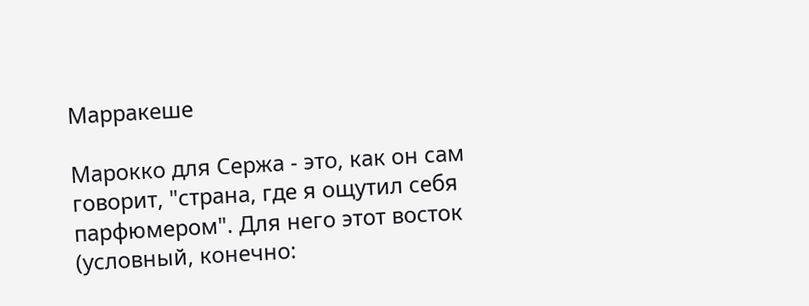Марракеше

Марокко для Сержа - это, как он сам говорит, "страна, где я ощутил себя парфюмером". Для него этот восток (условный, конечно: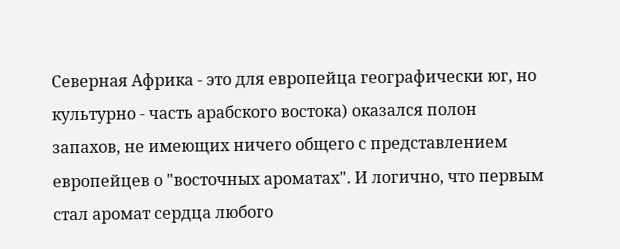Северная Африка - это для европейца географически юг, но культурно - часть арабского востока) оказался полон запахов, не имеющих ничего общего с представлением европейцев о "восточных ароматах". И логично, что первым стал аромат сердца любого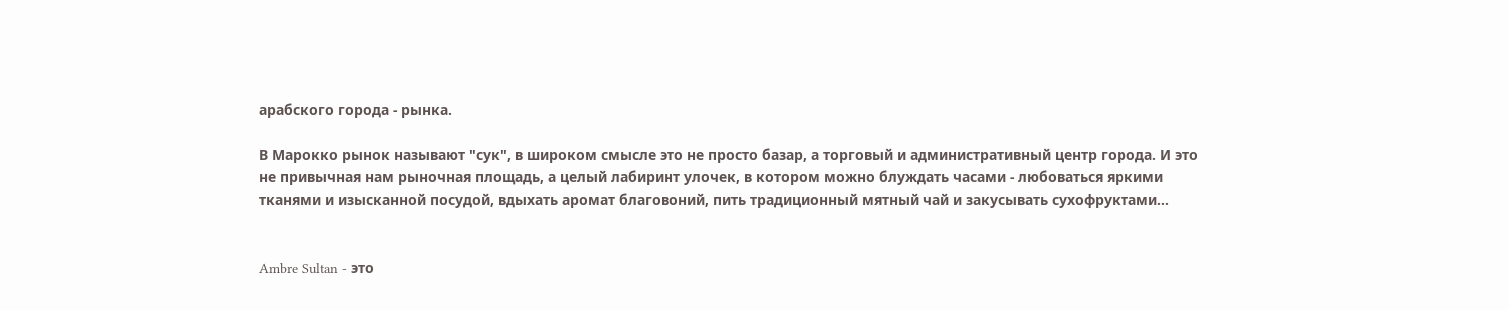арабского города - рынка.

В Марокко рынок называют "сук", в широком смысле это не просто базар, а торговый и административный центр города. И это не привычная нам рыночная площадь, а целый лабиринт улочек, в котором можно блуждать часами - любоваться яркими тканями и изысканной посудой, вдыхать аромат благовоний, пить традиционный мятный чай и закусывать сухофруктами...


Ambre Sultan - это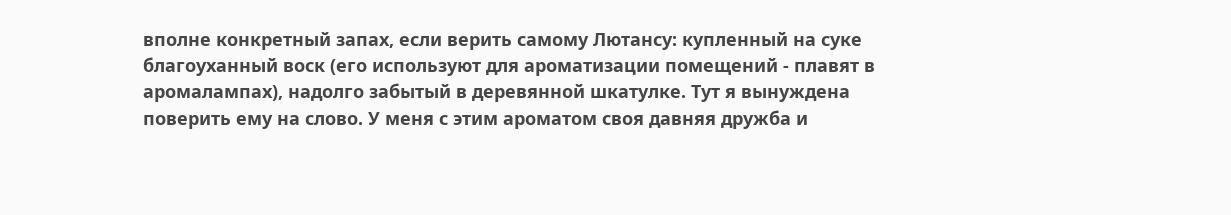вполне конкретный запах, если верить самому Лютансу: купленный на суке благоуханный воск (его используют для ароматизации помещений - плавят в аромалампах), надолго забытый в деревянной шкатулке. Тут я вынуждена поверить ему на слово. У меня с этим ароматом своя давняя дружба и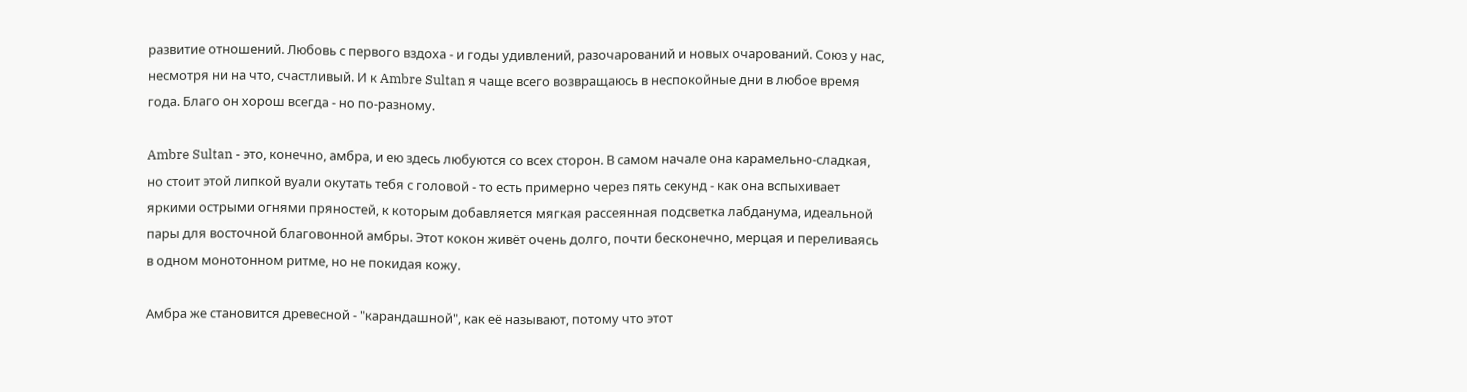развитие отношений. Любовь с первого вздоха - и годы удивлений, разочарований и новых очарований. Союз у нас, несмотря ни на что, счастливый. И к Ambre Sultan я чаще всего возвращаюсь в неспокойные дни в любое время года. Благо он хорош всегда - но по-разному.

Ambre Sultan - это, конечно, амбра, и ею здесь любуются со всех сторон. В самом начале она карамельно-сладкая, но стоит этой липкой вуали окутать тебя с головой - то есть примерно через пять секунд - как она вспыхивает яркими острыми огнями пряностей, к которым добавляется мягкая рассеянная подсветка лабданума, идеальной пары для восточной благовонной амбры. Этот кокон живёт очень долго, почти бесконечно, мерцая и переливаясь в одном монотонном ритме, но не покидая кожу.

Амбра же становится древесной - "карандашной", как её называют, потому что этот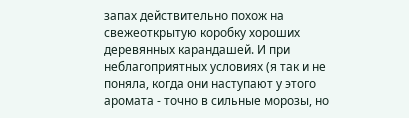запах действительно похож на свежеоткрытую коробку хороших деревянных карандашей. И при неблагоприятных условиях (я так и не поняла, когда они наступают у этого аромата - точно в сильные морозы, но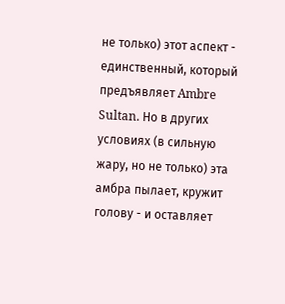не только) этот аспект - единственный, который предъявляет Ambre Sultan. Но в других условиях (в сильную жару, но не только) эта амбра пылает, кружит голову - и оставляет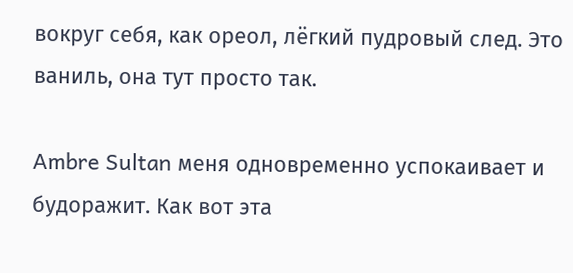вокруг себя, как ореол, лёгкий пудровый след. Это ваниль, она тут просто так.

Ambre Sultan меня одновременно успокаивает и будоражит. Как вот эта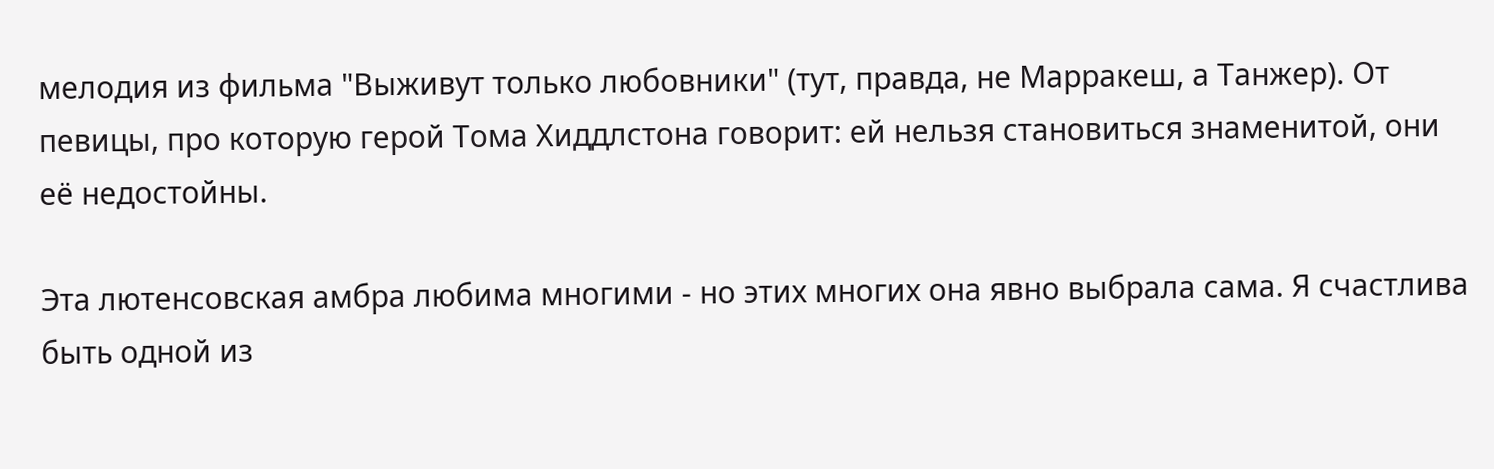мелодия из фильма "Выживут только любовники" (тут, правда, не Марракеш, а Танжер). От певицы, про которую герой Тома Хиддлстона говорит: ей нельзя становиться знаменитой, они её недостойны.

Эта лютенсовская амбра любима многими - но этих многих она явно выбрала сама. Я счастлива быть одной из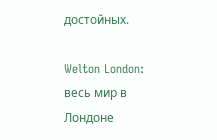достойных.

Welton London: весь мир в Лондоне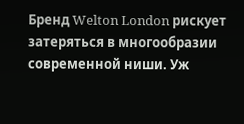Бренд Welton London рискует затеряться в многообразии современной ниши. Уж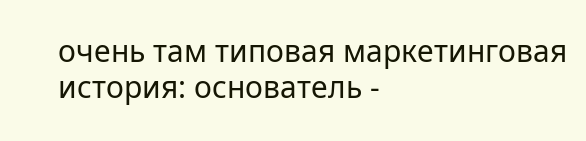очень там типовая маркетинговая история: основатель -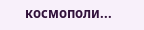космополи...